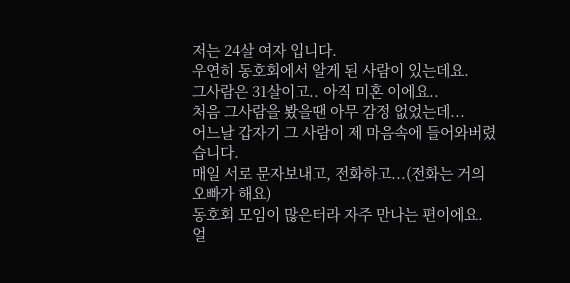저는 24살 여자 입니다.
우연히 동호회에서 알게 된 사람이 있는데요.
그사람은 31살이고.. 아직 미혼 이에요..
처음 그사람을 봤을땐 아무 감정 없었는데...
어느날 갑자기 그 사람이 제 마음속에 들어와버렸습니다.
매일 서로 문자보내고, 전화하고...(전화는 거의 오빠가 해요)
동호회 모임이 많은터라 자주 만나는 편이에요.
얼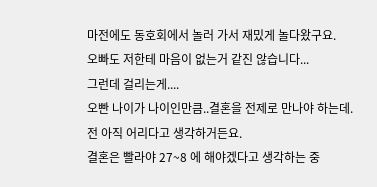마전에도 동호회에서 놀러 가서 재밌게 놀다왔구요.
오빠도 저한테 마음이 없는거 같진 않습니다...
그런데 걸리는게....
오빤 나이가 나이인만큼..결혼을 전제로 만나야 하는데.
전 아직 어리다고 생각하거든요.
결혼은 빨라야 27~8 에 해야겠다고 생각하는 중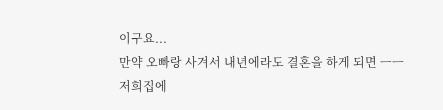이구요...
만약 오빠랑 사겨서 내년에라도 결혼을 하게 되면 ㅡㅡ
저희집에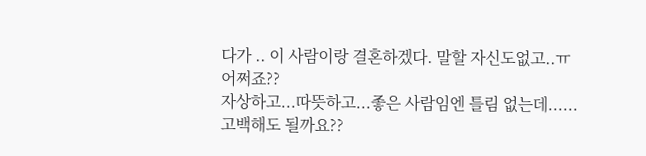다가 .. 이 사람이랑 결혼하겠다. 말할 자신도없고..ㅠ
어쩌죠??
자상하고...따뜻하고...좋은 사람임엔 틀림 없는데......
고백해도 될까요??